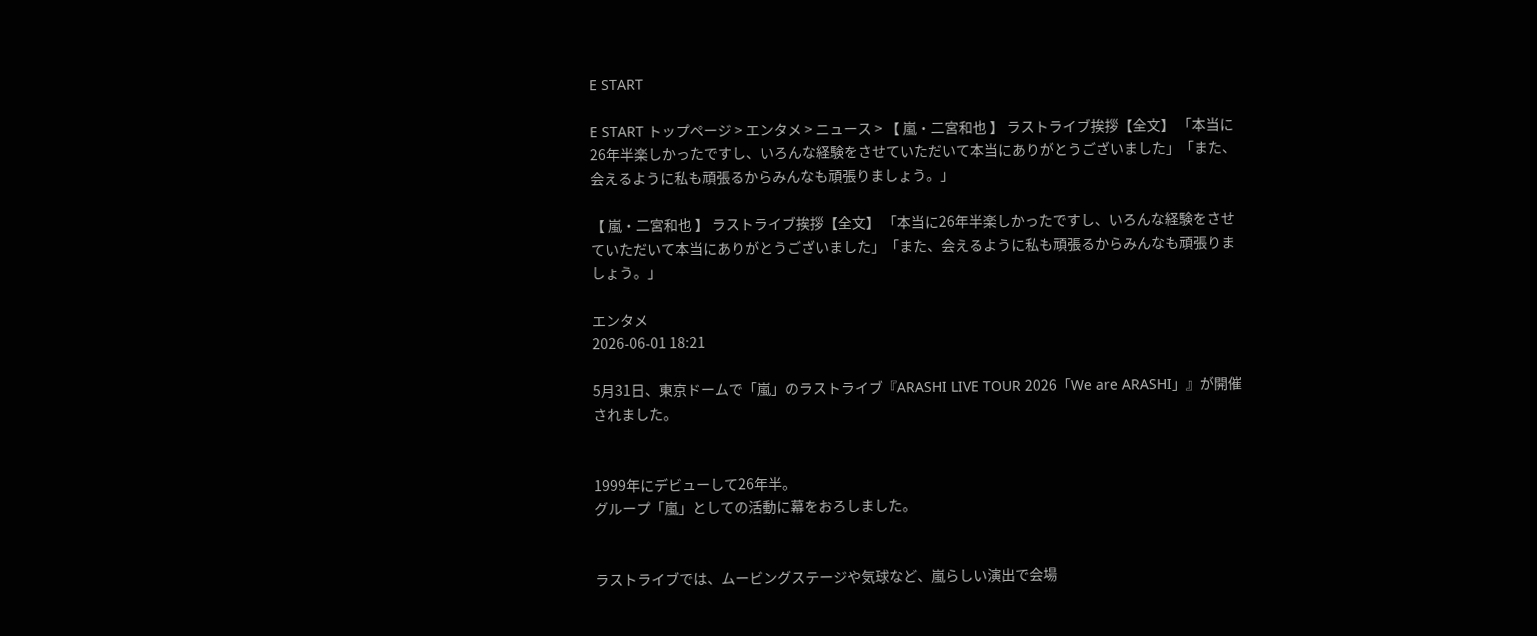E START

E START トップページ > エンタメ > ニュース > 【 嵐・二宮和也 】 ラストライブ挨拶【全文】 「本当に26年半楽しかったですし、いろんな経験をさせていただいて本当にありがとうございました」「また、会えるように私も頑張るからみんなも頑張りましょう。」

【 嵐・二宮和也 】 ラストライブ挨拶【全文】 「本当に26年半楽しかったですし、いろんな経験をさせていただいて本当にありがとうございました」「また、会えるように私も頑張るからみんなも頑張りましょう。」

エンタメ
2026-06-01 18:21

5月31日、東京ドームで「嵐」のラストライブ『ARASHI LIVE TOUR 2026「We are ARASHI」』が開催されました。


1999年にデビューして26年半。
グループ「嵐」としての活動に幕をおろしました。


ラストライブでは、ムービングステージや気球など、嵐らしい演出で会場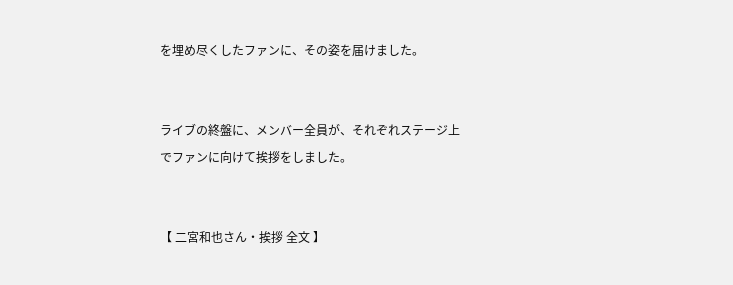を埋め尽くしたファンに、その姿を届けました。


ライブの終盤に、メンバー全員が、それぞれステージ上でファンに向けて挨拶をしました。


【 二宮和也さん・挨拶 全文 】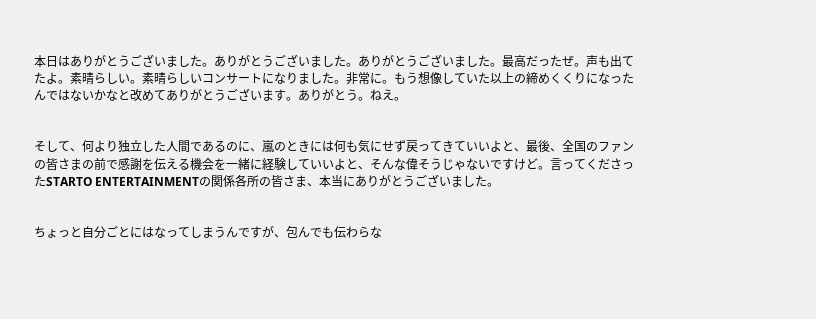本日はありがとうございました。ありがとうございました。ありがとうございました。最高だったぜ。声も出てたよ。素晴らしい。素晴らしいコンサートになりました。非常に。もう想像していた以上の締めくくりになったんではないかなと改めてありがとうございます。ありがとう。ねえ。


そして、何より独立した人間であるのに、嵐のときには何も気にせず戻ってきていいよと、最後、全国のファンの皆さまの前で感謝を伝える機会を一緒に経験していいよと、そんな偉そうじゃないですけど。言ってくださったSTARTO ENTERTAINMENTの関係各所の皆さま、本当にありがとうございました。


ちょっと自分ごとにはなってしまうんですが、包んでも伝わらな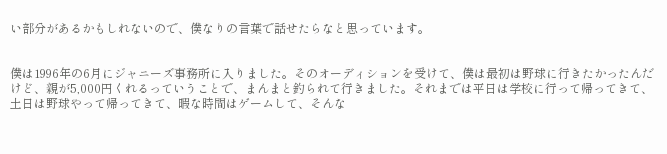い部分があるかもしれないので、僕なりの言葉で話せたらなと思っています。


僕は1996年の6月にジャニーズ事務所に入りました。そのオーディションを受けて、僕は最初は野球に行きたかったんだけど、親が5,000円くれるっていうことで、まんまと釣られて行きました。それまでは平日は学校に行って帰ってきて、土日は野球やって帰ってきて、暇な時間はゲームして、そんな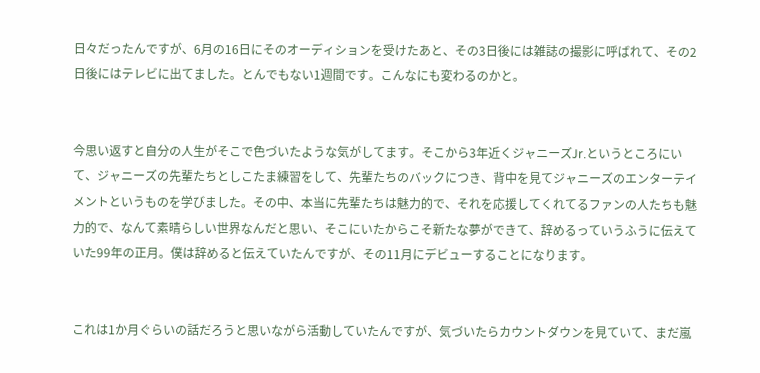日々だったんですが、6月の16日にそのオーディションを受けたあと、その3日後には雑誌の撮影に呼ばれて、その2日後にはテレビに出てました。とんでもない1週間です。こんなにも変わるのかと。


今思い返すと自分の人生がそこで色づいたような気がしてます。そこから3年近くジャニーズJr.というところにいて、ジャニーズの先輩たちとしこたま練習をして、先輩たちのバックにつき、背中を見てジャニーズのエンターテイメントというものを学びました。その中、本当に先輩たちは魅力的で、それを応援してくれてるファンの人たちも魅力的で、なんて素晴らしい世界なんだと思い、そこにいたからこそ新たな夢ができて、辞めるっていうふうに伝えていた99年の正月。僕は辞めると伝えていたんですが、その11月にデビューすることになります。


これは1か月ぐらいの話だろうと思いながら活動していたんですが、気づいたらカウントダウンを見ていて、まだ嵐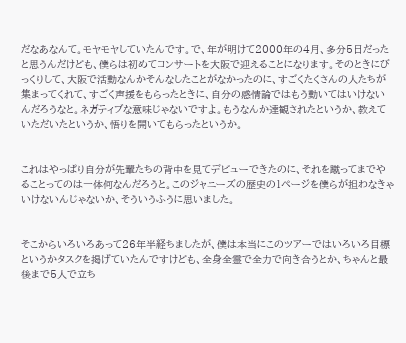だなあなんて。モヤモヤしていたんです。で、年が明けて2000年の4月、多分5日だったと思うんだけども、僕らは初めてコンサートを大阪で迎えることになります。そのときにびっくりして、大阪で活動なんかそんなしたことがなかったのに、すごくたくさんの人たちが集まってくれて、すごく声援をもらったときに、自分の感情論ではもう動いてはいけないんだろうなと。ネガティブな意味じゃないですよ。もうなんか達観されたというか、教えていただいたというか、悟りを開いてもらったというか。


これはやっぱり自分が先輩たちの背中を見てデビューできたのに、それを蹴ってまでやることってのは一体何なんだろうと。このジャニーズの歴史の1ページを僕らが担わなきゃいけないんじゃないか、そういうふうに思いました。


そこからいろいろあって26年半経ちましたが、僕は本当にこのツアーではいろいろ目標というかタスクを掲げていたんですけども、全身全霊で全力で向き合うとか、ちゃんと最後まで5人で立ち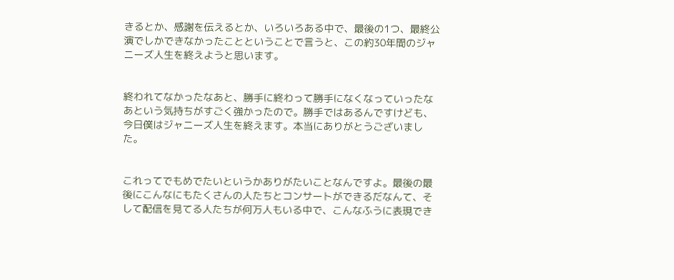きるとか、感謝を伝えるとか、いろいろある中で、最後の1つ、最終公演でしかできなかったことということで言うと、この約30年間のジャニーズ人生を終えようと思います。


終われてなかったなあと、勝手に終わって勝手になくなっていったなあという気持ちがすごく強かったので。勝手ではあるんですけども、今日僕はジャニーズ人生を終えます。本当にありがとうございました。


これってでもめでたいというかありがたいことなんですよ。最後の最後にこんなにもたくさんの人たちとコンサートができるだなんて、そして配信を見てる人たちが何万人もいる中で、こんなふうに表現でき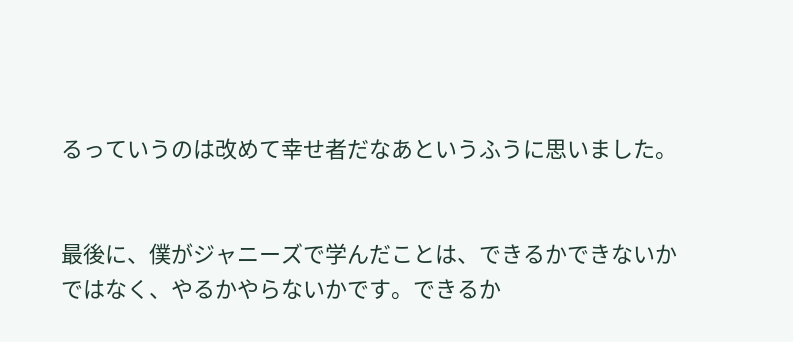るっていうのは改めて幸せ者だなあというふうに思いました。


最後に、僕がジャニーズで学んだことは、できるかできないかではなく、やるかやらないかです。できるか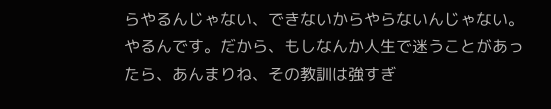らやるんじゃない、できないからやらないんじゃない。やるんです。だから、もしなんか人生で迷うことがあったら、あんまりね、その教訓は強すぎ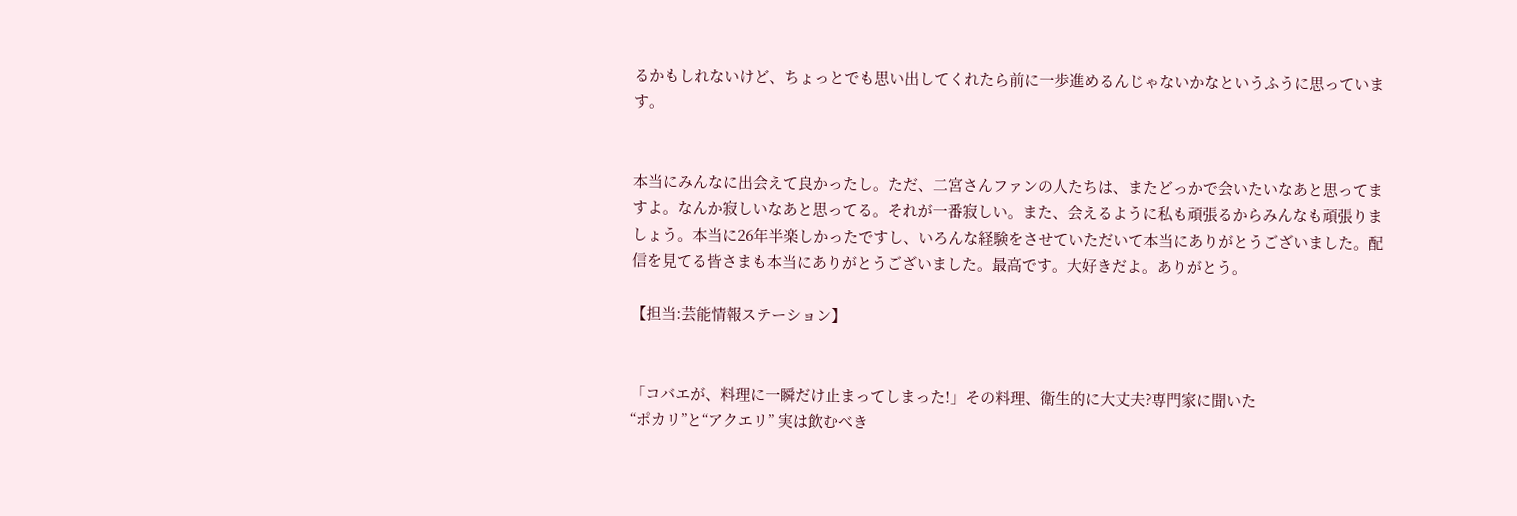るかもしれないけど、ちょっとでも思い出してくれたら前に一歩進めるんじゃないかなというふうに思っています。


本当にみんなに出会えて良かったし。ただ、二宮さんファンの人たちは、またどっかで会いたいなあと思ってますよ。なんか寂しいなあと思ってる。それが一番寂しい。また、会えるように私も頑張るからみんなも頑張りましょう。本当に26年半楽しかったですし、いろんな経験をさせていただいて本当にありがとうございました。配信を見てる皆さまも本当にありがとうございました。最高です。大好きだよ。ありがとう。

【担当:芸能情報ステーション】


「コバエが、料理に一瞬だけ止まってしまった!」その料理、衛生的に大丈夫?専門家に聞いた
“ポカリ”と“アクエリ” 実は飲むべき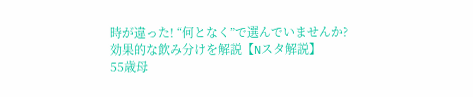時が違った! “何となく”で選んでいませんか?効果的な飲み分けを解説【Nスタ解説】
55歳母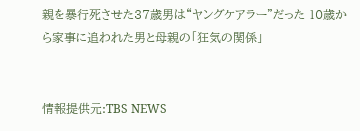親を暴行死させた37歳男は“ヤングケアラー”だった 10歳から家事に追われた男と母親の「狂気の関係」


情報提供元:TBS NEWS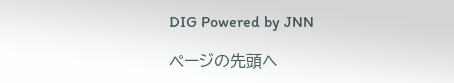DIG Powered by JNN

ページの先頭へ